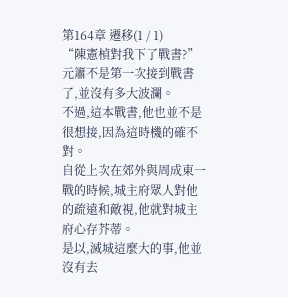第164章 遷移(1 / 1)
“陳憲楨對我下了戰書?”
元簫不是第一次接到戰書了,並沒有多大波瀾。
不過,這本戰書,他也並不是很想接,因為這時機的確不對。
自從上次在郊外與周成東一戰的時候,城主府眾人對他的疏遠和敵視,他就對城主府心存芥蒂。
是以,滅城這麼大的事,他並沒有去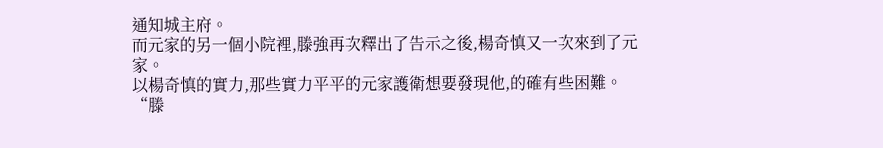通知城主府。
而元家的另一個小院裡,滕強再次釋出了告示之後,楊奇慎又一次來到了元家。
以楊奇慎的實力,那些實力平平的元家護衛想要發現他,的確有些困難。
“滕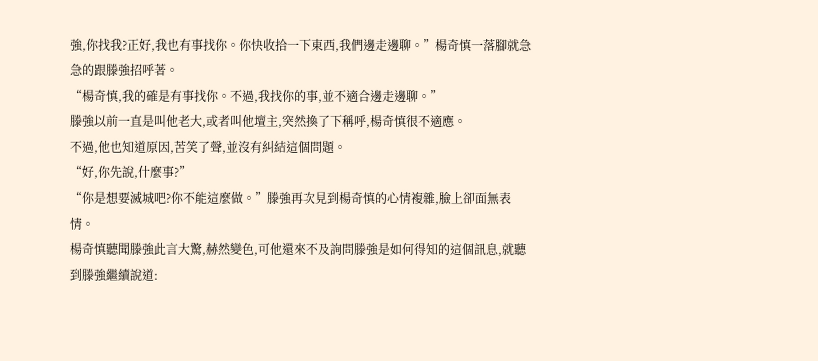強,你找我?正好,我也有事找你。你快收拾一下東西,我們邊走邊聊。”楊奇慎一落腳就急急的跟滕強招呼著。
“楊奇慎,我的確是有事找你。不過,我找你的事,並不適合邊走邊聊。”
滕強以前一直是叫他老大,或者叫他壇主,突然換了下稱呼,楊奇慎很不適應。
不過,他也知道原因,苦笑了聲,並沒有糾結這個問題。
“好,你先說,什麼事?”
“你是想要滅城吧?你不能這麼做。”滕強再次見到楊奇慎的心情複雜,臉上卻面無表情。
楊奇慎聽聞滕強此言大驚,赫然變色,可他還來不及詢問滕強是如何得知的這個訊息,就聽到滕強繼續說道: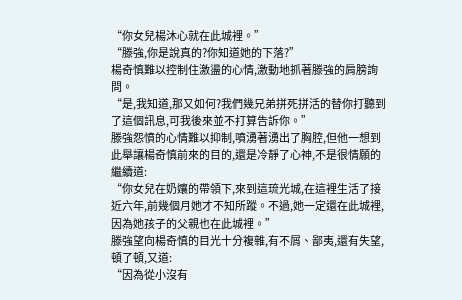“你女兒楊沐心就在此城裡。”
“滕強,你是說真的?你知道她的下落?”
楊奇慎難以控制住激盪的心情,激動地抓著滕強的肩膀詢問。
“是,我知道,那又如何?我們幾兄弟拼死拼活的替你打聽到了這個訊息,可我後來並不打算告訴你。”
滕強怨憤的心情難以抑制,噴湧著湧出了胸腔,但他一想到此舉讓楊奇慎前來的目的,還是冷靜了心神,不是很情願的繼續道:
“你女兒在奶孃的帶領下,來到這琉光城,在這裡生活了接近六年,前幾個月她才不知所蹤。不過,她一定還在此城裡,因為她孩子的父親也在此城裡。”
滕強望向楊奇慎的目光十分複雜,有不屑、鄙夷,還有失望,頓了頓,又道:
“因為從小沒有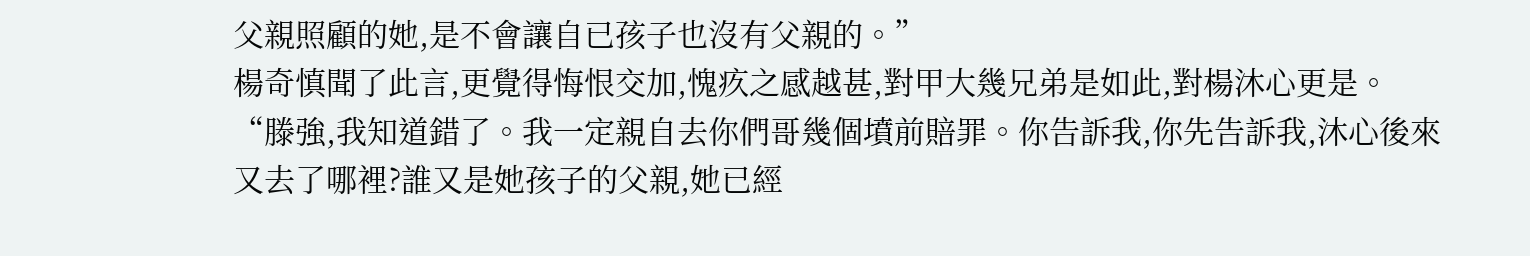父親照顧的她,是不會讓自已孩子也沒有父親的。”
楊奇慎聞了此言,更覺得悔恨交加,愧疚之感越甚,對甲大幾兄弟是如此,對楊沐心更是。
“滕強,我知道錯了。我一定親自去你們哥幾個墳前賠罪。你告訴我,你先告訴我,沐心後來又去了哪裡?誰又是她孩子的父親,她已經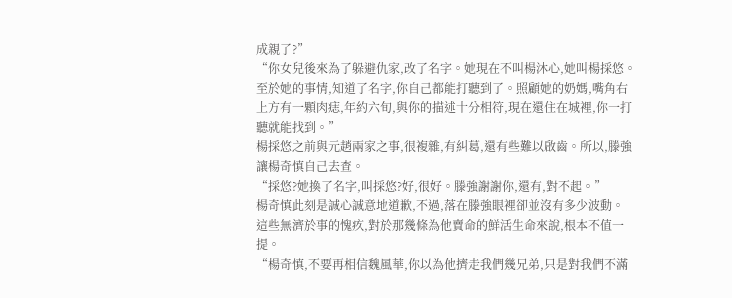成親了?”
“你女兒後來為了躲避仇家,改了名字。她現在不叫楊沐心,她叫楊採悠。至於她的事情,知道了名字,你自己都能打聽到了。照顧她的奶媽,嘴角右上方有一顆肉痣,年約六旬,與你的描述十分相符,現在還住在城裡,你一打聽就能找到。”
楊採悠之前與元趙兩家之事,很複雜,有糾葛,還有些難以啟齒。所以,滕強讓楊奇慎自己去查。
“採悠?她換了名字,叫採悠?好,很好。滕強謝謝你,還有,對不起。”
楊奇慎此刻是誠心誠意地道歉,不過,落在滕強眼裡卻並沒有多少波動。
這些無濟於事的愧疚,對於那幾條為他賣命的鮮活生命來說,根本不值一提。
“楊奇慎,不要再相信魏風華,你以為他擠走我們幾兄弟,只是對我們不滿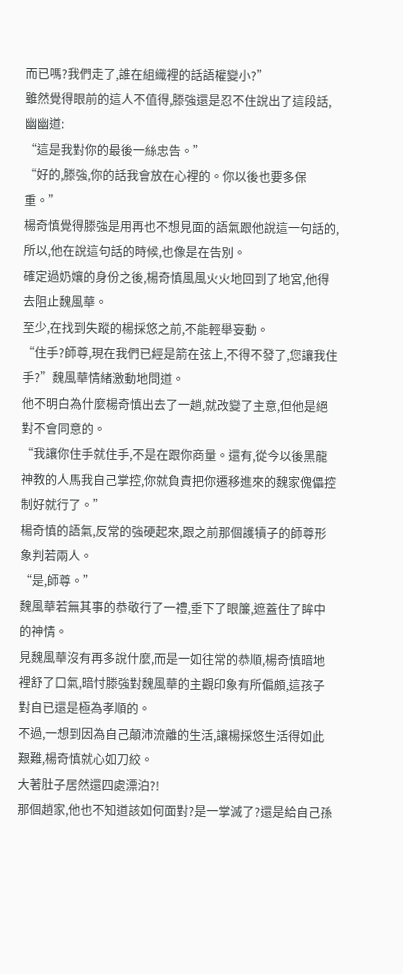而已嗎?我們走了,誰在組織裡的話語權變小?”
雖然覺得眼前的這人不值得,滕強還是忍不住說出了這段話,幽幽道:
“這是我對你的最後一絲忠告。”
“好的,滕強,你的話我會放在心裡的。你以後也要多保重。”
楊奇慎覺得滕強是用再也不想見面的語氣跟他說這一句話的,所以,他在說這句話的時候,也像是在告別。
確定過奶孃的身份之後,楊奇慎風風火火地回到了地宮,他得去阻止魏風華。
至少,在找到失蹤的楊採悠之前,不能輕舉妄動。
“住手?師尊,現在我們已經是箭在弦上,不得不發了,您讓我住手?”魏風華情緒激動地問道。
他不明白為什麼楊奇慎出去了一趟,就改變了主意,但他是絕對不會同意的。
“我讓你住手就住手,不是在跟你商量。還有,從今以後黑龍神教的人馬我自己掌控,你就負責把你遷移進來的魏家傀儡控制好就行了。”
楊奇慎的語氣,反常的強硬起來,跟之前那個護犢子的師尊形象判若兩人。
“是,師尊。”
魏風華若無其事的恭敬行了一禮,垂下了眼簾,遮蓋住了眸中的神情。
見魏風華沒有再多說什麼,而是一如往常的恭順,楊奇慎暗地裡舒了口氣,暗忖滕強對魏風華的主觀印象有所偏頗,這孩子對自已還是極為孝順的。
不過,一想到因為自己顛沛流離的生活,讓楊採悠生活得如此艱難,楊奇慎就心如刀絞。
大著肚子居然還四處漂泊?!
那個趙家,他也不知道該如何面對?是一掌滅了?還是給自己孫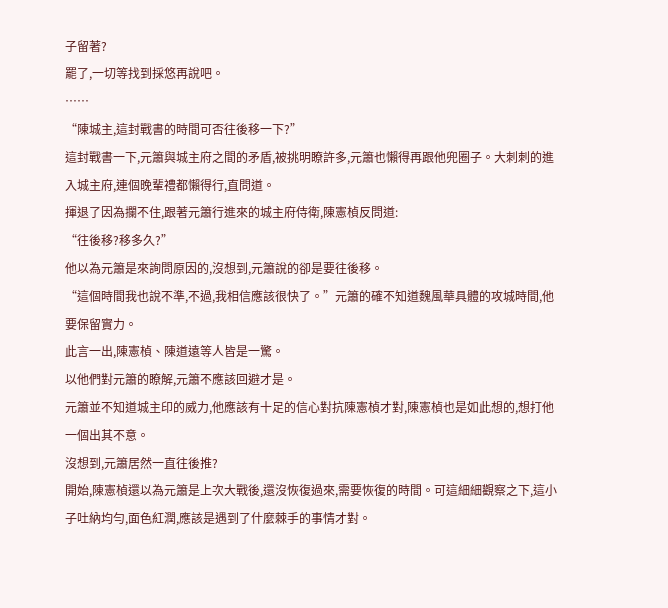子留著?
罷了,一切等找到採悠再說吧。
……
“陳城主,這封戰書的時間可否往後移一下?”
這封戰書一下,元簫與城主府之間的矛盾,被挑明瞭許多,元簫也懶得再跟他兜圈子。大刺刺的進入城主府,連個晚輩禮都懶得行,直問道。
揮退了因為攔不住,跟著元簫行進來的城主府侍衛,陳憲楨反問道:
“往後移?移多久?”
他以為元簫是來詢問原因的,沒想到,元簫說的卻是要往後移。
“這個時間我也說不準,不過,我相信應該很快了。”元簫的確不知道魏風華具體的攻城時間,他要保留實力。
此言一出,陳憲楨、陳道遠等人皆是一驚。
以他們對元簫的瞭解,元簫不應該回避才是。
元簫並不知道城主印的威力,他應該有十足的信心對抗陳憲楨才對,陳憲楨也是如此想的,想打他一個出其不意。
沒想到,元簫居然一直往後推?
開始,陳憲楨還以為元簫是上次大戰後,還沒恢復過來,需要恢復的時間。可這細細觀察之下,這小子吐納均勻,面色紅潤,應該是遇到了什麼棘手的事情才對。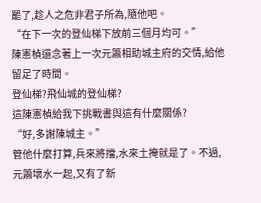罷了,趁人之危非君子所為,隨他吧。
“在下一次的登仙梯下放前三個月均可。”
陳憲楨還念著上一次元簫相助城主府的交情,給他留足了時間。
登仙梯?飛仙城的登仙梯?
這陳憲楨給我下挑戰書與這有什麼關係?
“好,多謝陳城主。”
管他什麼打算,兵來將擋,水來土掩就是了。不過,元簫壞水一起,又有了新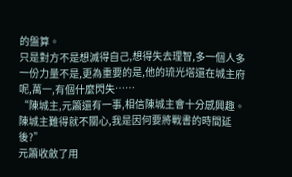的盤算。
只是對方不是想滅得自己,想得失去理智,多一個人多一份力量不是,更為重要的是,他的琉光塔還在城主府呢,萬一,有個什麼閃失……
“陳城主,元簫還有一事,相信陳城主會十分感興趣。陳城主難得就不關心,我是因何要將戰書的時間延後?”
元簫收斂了用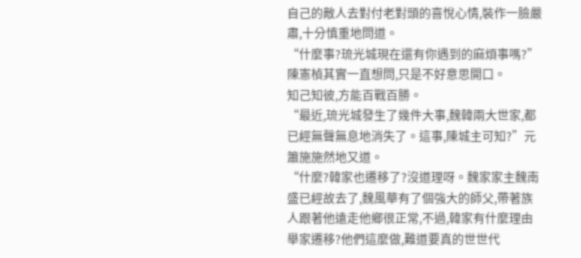自己的敵人去對付老對頭的喜悅心情,裝作一臉嚴肅,十分慎重地問道。
“什麼事?琉光城現在還有你遇到的麻煩事嗎?”
陳憲楨其實一直想問,只是不好意思開口。
知己知彼,方能百戰百勝。
“最近,琉光城發生了幾件大事,魏韓兩大世家,都已經無聲無息地消失了。這事,陳城主可知?”元簫施施然地又道。
“什麼?韓家也遷移了?沒道理呀。魏家家主魏南盛已經故去了,魏風華有了個強大的師父,帶著族人跟著他遠走他鄉很正常,不過,韓家有什麼理由舉家遷移?他們這麼做,難道要真的世世代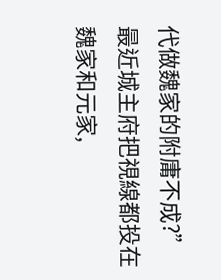代做魏家的附庸不成?”
最近城主府把視線都投在魏家和元家,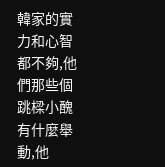韓家的實力和心智都不夠,他們那些個跳樑小醜有什麼舉動,他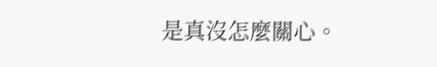是真沒怎麼關心。